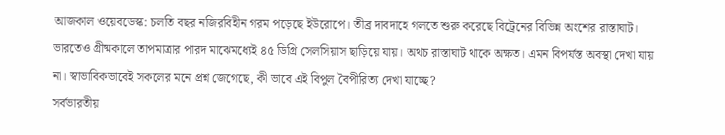আজকাল ওয়েবডেস্ক: চলতি বছর নজিরবিহীন গরম পড়েছে ইউরোপে। তীব্র দাবদাহে গলতে শুরু করেছে বিট্রেনের বিভিন্ন অংশের রাস্তাঘাট। ভারতেও গ্রীষ্মকালে তাপমাত্রার পারদ মাঝেমধ্যেই ৪৫ ডিগ্রি সেলসিয়াস ছাড়িয়ে যায়। অথচ রাস্তাঘাট থাকে অক্ষত। এমন বিপর্যস্ত অবস্থা দেখা যায় না। স্বাভাবিকভাবেই সকলের মনে প্রশ্ন জেগেছে, কী ভাবে এই বিপুল বৈপীরিত্য দেখা যাচ্ছে?
সর্বভারতীয়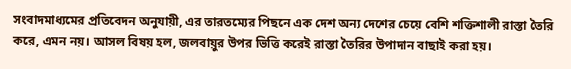সংবাদমাধ্যমের প্রতিবেদন অনুযায়ী, এর তারতম্যের পিছনে এক দেশ অন্য দেশের চেয়ে বেশি শক্তিশালী রাস্তা তৈরি করে, এমন নয়। আসল বিষয় হল, জলবায়ুর উপর ভিত্তি করেই রাস্তা তৈরির উপাদান বাছাই করা হয়।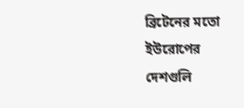ব্রিটেনের মতো ইউরোপের দেশগুলি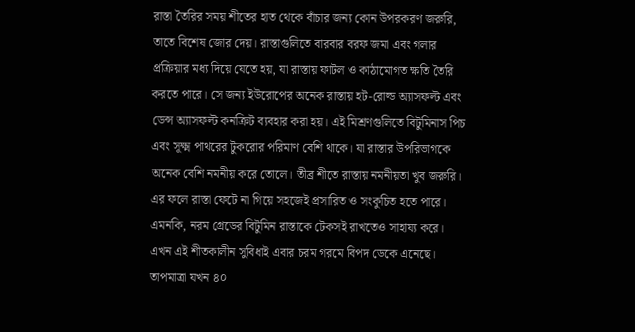রাস্তা তৈরির সময় শীতের হাত থেকে বাঁচার জন্য কোন উপরকরণ জরুরি, তাতে বিশেষ জোর দেয়। রাস্তাগুলিতে বারবার বরফ জমা এবং গলার প্রক্রিয়ার মধ্য দিয়ে যেতে হয়, যা রাস্তায় ফাটল ও কাঠামোগত ক্ষতি তৈরি করতে পারে। সে জন্য ইউরোপের অনেক রাস্তায় হট-রোল্ড অ্যাসফল্ট এবং ডেন্স অ্যাসফল্ট কনক্রিট ব্যবহার করা হয়। এই মিশ্রণগুলিতে বিটুমিনাস পিচ এবং সূক্ষ্ম পাথরের টুকরোর পরিমাণ বেশি থাকে। যা রাস্তার উপরিভাগকে অনেক বেশি নমনীয় করে তোলে। তীব্র শীতে রাস্তায় নমনীয়তা খুব জরুরি। এর ফলে রাস্তা ফেটে না গিয়ে সহজেই প্রসারিত ও সংকুচিত হতে পারে। এমনকি, নরম গ্রেডের বিটুমিন রাস্তাকে টেকসই রাখতেও সাহায্য করে।
এখন এই শীতকালীন সুবিধাই এবার চরম গরমে বিপদ ডেকে এনেছে। তাপমাত্রা যখন ৪০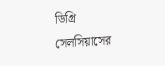ডিগ্রি সেলসিয়াসের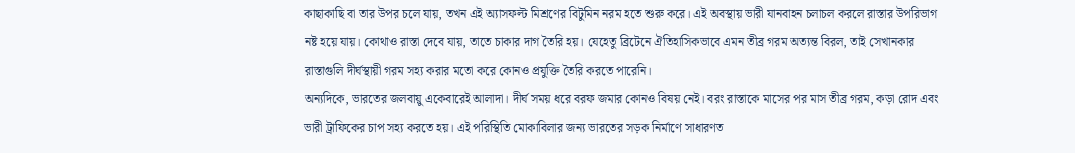কাছাকাছি বা তার উপর চলে যায়, তখন এই অ্যাসফল্ট মিশ্রণের বিটুমিন নরম হতে শুরু করে। এই অবস্থায় ভারী যানবাহন চলাচল করলে রাস্তার উপরিভাগ নষ্ট হয়ে যায়। কোথাও রাস্তা দেবে যায়, তাতে চাকার দাগ তৈরি হয়। যেহেতু ব্রিটেনে ঐতিহাসিকভাবে এমন তীব্র গরম অত্যন্ত বিরল, তাই সেখানকার রাস্তাগুলি দীর্ঘস্থায়ী গরম সহ্য করার মতো করে কোনও প্রযুক্তি তৈরি করতে পারেনি।
অন্যদিকে, ভারতের জলবায়ু একেবারেই আলাদা। দীর্ঘ সময় ধরে বরফ জমার কোনও বিষয় নেই। বরং রাস্তাকে মাসের পর মাস তীব্র গরম, কড়া রোদ এবং ভারী ট্রাফিকের চাপ সহ্য করতে হয়। এই পরিস্থিতি মোকাবিলার জন্য ভারতের সড়ক নির্মাণে সাধারণত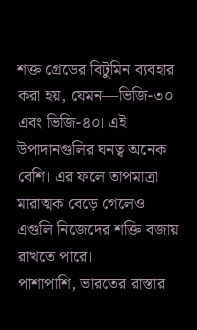শক্ত গ্রেডের বিটুমিন ব্যবহার করা হয়, যেমন—ভিজি-৩০ এবং ভিজি-৪০। এই উপাদানগুলির ঘনত্ব অনেক বেশি। এর ফলে তাপমাত্রা মারাত্মক বেড়ে গেলেও এগুলি নিজেদের শক্তি বজায় রাখতে পারে।
পাশাপাশি, ভারতের রাস্তার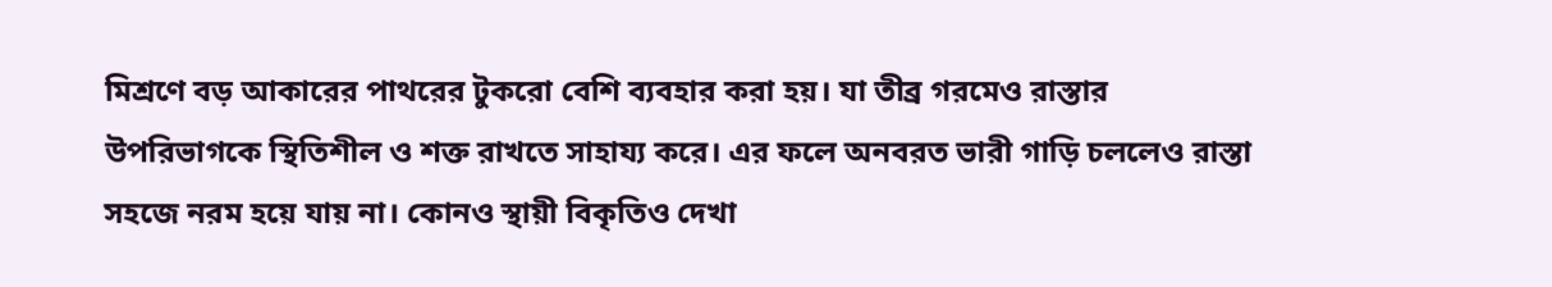মিশ্রণে বড় আকারের পাথরের টুকরো বেশি ব্যবহার করা হয়। যা তীব্র গরমেও রাস্তার উপরিভাগকে স্থিতিশীল ও শক্ত রাখতে সাহায্য করে। এর ফলে অনবরত ভারী গাড়ি চললেও রাস্তা সহজে নরম হয়ে যায় না। কোনও স্থায়ী বিকৃতিও দেখা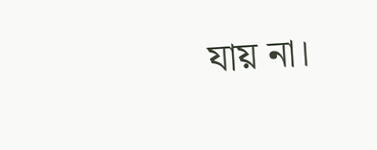যায় না।